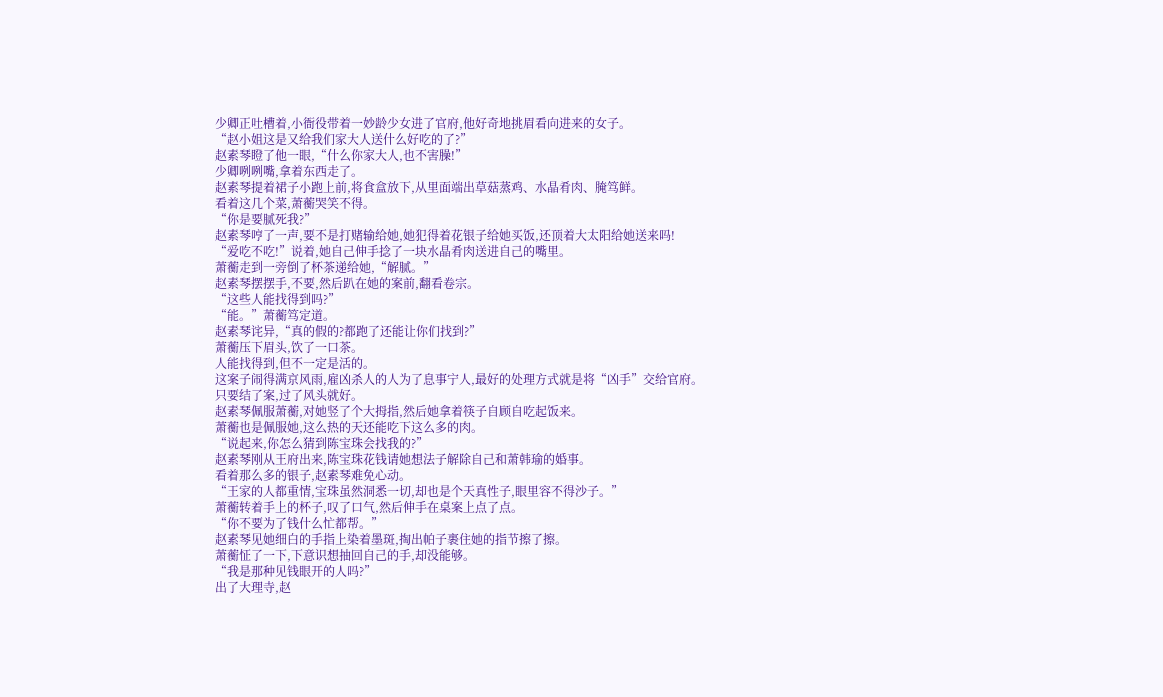少卿正吐槽着,小衙役带着一妙龄少女进了官府,他好奇地挑眉看向进来的女子。
“赵小姐这是又给我们家大人送什么好吃的了?”
赵素琴瞪了他一眼,“什么你家大人,也不害臊!”
少卿咧咧嘴,拿着东西走了。
赵素琴提着裙子小跑上前,将食盒放下,从里面端出草菇蒸鸡、水晶肴肉、腌笃鲜。
看着这几个菜,萧蘅哭笑不得。
“你是要腻死我?”
赵素琴哼了一声,要不是打赌输给她,她犯得着花银子给她买饭,还顶着大太阳给她送来吗!
“爱吃不吃!”说着,她自己伸手捻了一块水晶肴肉送进自己的嘴里。
萧蘅走到一旁倒了杯茶递给她,“解腻。”
赵素琴摆摆手,不要,然后趴在她的案前,翻看卷宗。
“这些人能找得到吗?”
“能。”萧蘅笃定道。
赵素琴诧异,“真的假的?都跑了还能让你们找到?”
萧蘅压下眉头,饮了一口茶。
人能找得到,但不一定是活的。
这案子闹得满京风雨,雇凶杀人的人为了息事宁人,最好的处理方式就是将“凶手”交给官府。
只要结了案,过了风头就好。
赵素琴佩服萧蘅,对她竖了个大拇指,然后她拿着筷子自顾自吃起饭来。
萧蘅也是佩服她,这么热的天还能吃下这么多的肉。
“说起来,你怎么猜到陈宝珠会找我的?”
赵素琴刚从王府出来,陈宝珠花钱请她想法子解除自己和萧韩瑜的婚事。
看着那么多的银子,赵素琴难免心动。
“王家的人都重情,宝珠虽然洞悉一切,却也是个天真性子,眼里容不得沙子。”
萧蘅转着手上的杯子,叹了口气,然后伸手在桌案上点了点。
“你不要为了钱什么忙都帮。”
赵素琴见她细白的手指上染着墨斑,掏出帕子裹住她的指节擦了擦。
萧蘅怔了一下,下意识想抽回自己的手,却没能够。
“我是那种见钱眼开的人吗?”
出了大理寺,赵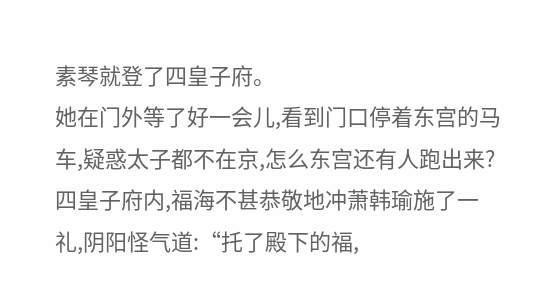素琴就登了四皇子府。
她在门外等了好一会儿,看到门口停着东宫的马车,疑惑太子都不在京,怎么东宫还有人跑出来?
四皇子府内,福海不甚恭敬地冲萧韩瑜施了一礼,阴阳怪气道:“托了殿下的福,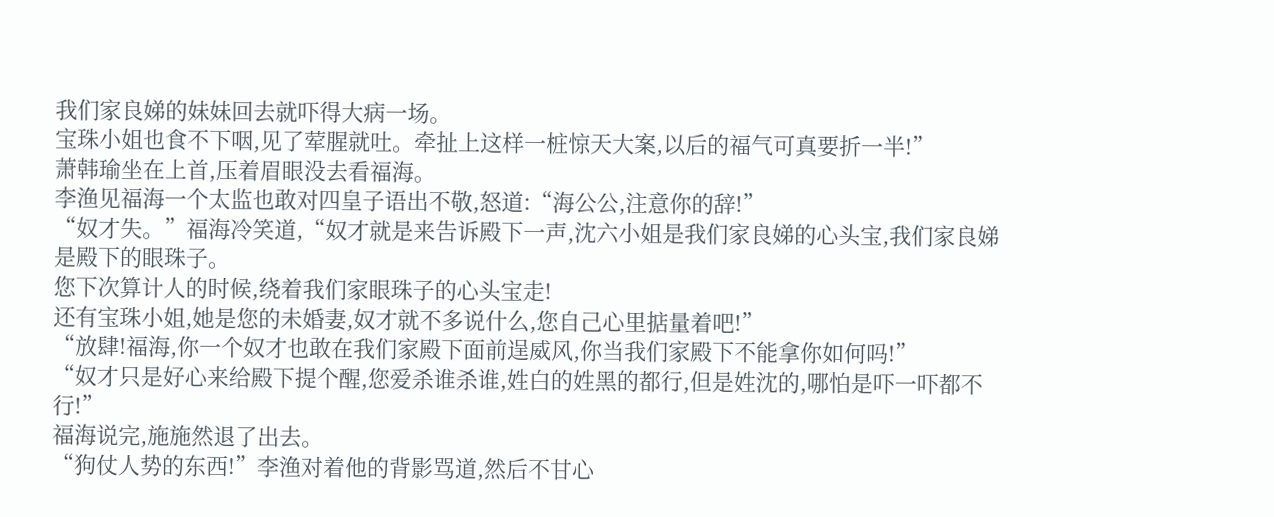我们家良娣的妹妹回去就吓得大病一场。
宝珠小姐也食不下咽,见了荤腥就吐。牵扯上这样一桩惊天大案,以后的福气可真要折一半!”
萧韩瑜坐在上首,压着眉眼没去看福海。
李渔见福海一个太监也敢对四皇子语出不敬,怒道:“海公公,注意你的辞!”
“奴才失。”福海冷笑道,“奴才就是来告诉殿下一声,沈六小姐是我们家良娣的心头宝,我们家良娣是殿下的眼珠子。
您下次算计人的时候,绕着我们家眼珠子的心头宝走!
还有宝珠小姐,她是您的未婚妻,奴才就不多说什么,您自己心里掂量着吧!”
“放肆!福海,你一个奴才也敢在我们家殿下面前逞威风,你当我们家殿下不能拿你如何吗!”
“奴才只是好心来给殿下提个醒,您爱杀谁杀谁,姓白的姓黑的都行,但是姓沈的,哪怕是吓一吓都不行!”
福海说完,施施然退了出去。
“狗仗人势的东西!”李渔对着他的背影骂道,然后不甘心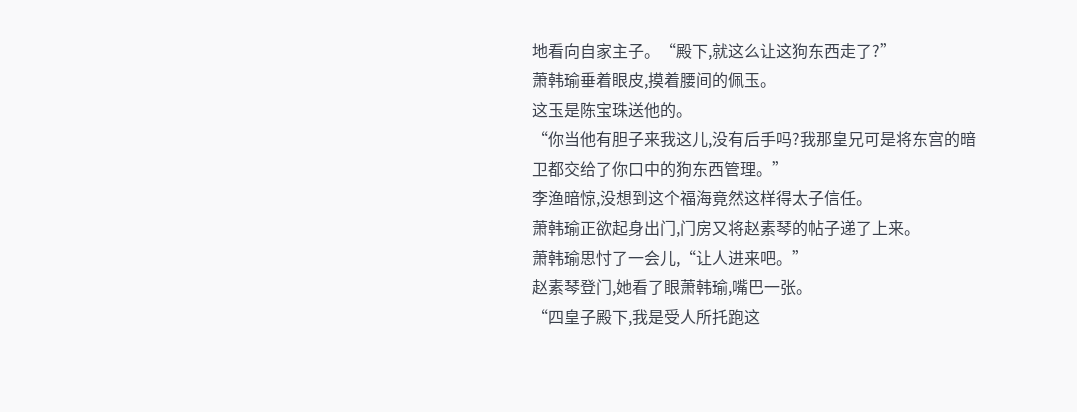地看向自家主子。“殿下,就这么让这狗东西走了?”
萧韩瑜垂着眼皮,摸着腰间的佩玉。
这玉是陈宝珠送他的。
“你当他有胆子来我这儿,没有后手吗?我那皇兄可是将东宫的暗卫都交给了你口中的狗东西管理。”
李渔暗惊,没想到这个福海竟然这样得太子信任。
萧韩瑜正欲起身出门,门房又将赵素琴的帖子递了上来。
萧韩瑜思忖了一会儿,“让人进来吧。”
赵素琴登门,她看了眼萧韩瑜,嘴巴一张。
“四皇子殿下,我是受人所托跑这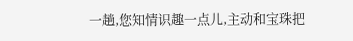一趟,您知情识趣一点儿,主动和宝珠把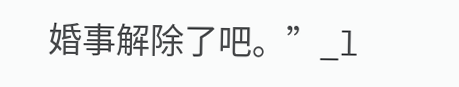婚事解除了吧。”_l